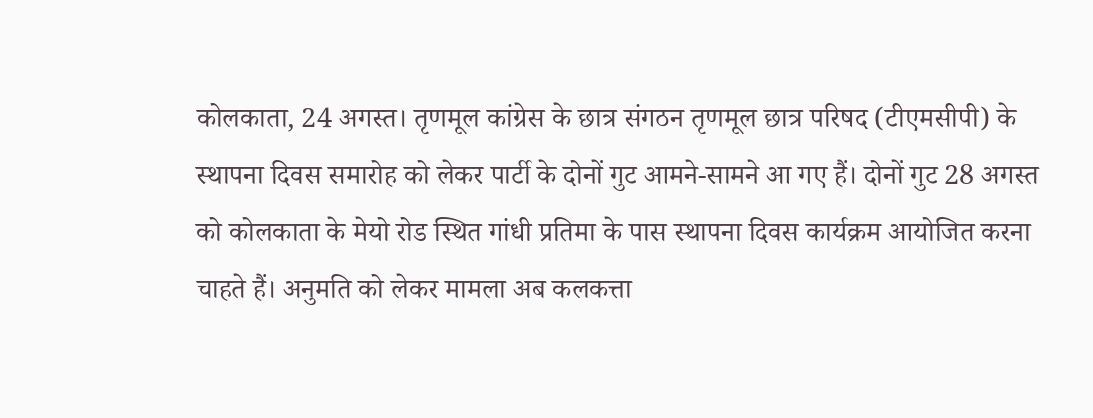कोलकाता, 24 अगस्त। तृणमूल कांग्रेस के छात्र संगठन तृणमूल छात्र परिषद (टीएमसीपी) के स्थापना दिवस समारोह को लेकर पार्टी के दोनों गुट आमने-सामने आ गए हैं। दोनों गुट 28 अगस्त को कोलकाता के मेयो रोड स्थित गांधी प्रतिमा के पास स्थापना दिवस कार्यक्रम आयोजित करना चाहते हैं। अनुमति को लेकर मामला अब कलकत्ता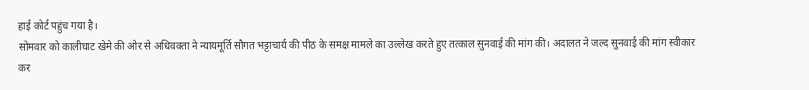हाई कोर्ट पहुंच गया है।
सोमवार को कालीघाट खेमे की ओर से अधिवक्ता ने न्यायमूर्ति सौगत भट्टाचार्य की पीठ के समक्ष मामले का उल्लेख करते हुए तत्काल सुनवाई की मांग की। अदालत ने जल्द सुनवाई की मांग स्वीकार कर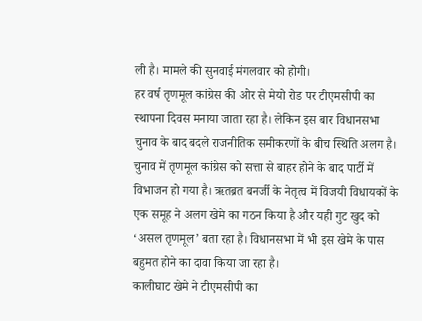ली है। मामले की सुनवाई मंगलवार को होगी।
हर वर्ष तृणमूल कांग्रेस की ओर से मेयो रोड पर टीएमसीपी का स्थापना दिवस मनाया जाता रहा है। लेकिन इस बार विधानसभा चुनाव के बाद बदले राजनीतिक समीकरणों के बीच स्थिति अलग है। चुनाव में तृणमूल कांग्रेस को सत्ता से बाहर होने के बाद पार्टी में विभाजन हो गया है। ऋतब्रत बनर्जी के नेतृत्व में विजयी विधायकों के एक समूह ने अलग खेमे का गठन किया है और यही गुट खुद को ‘असल तृणमूल’ बता रहा है। विधानसभा में भी इस खेमे के पास बहुमत होने का दावा किया जा रहा है।
कालीघाट खेमे ने टीएमसीपी का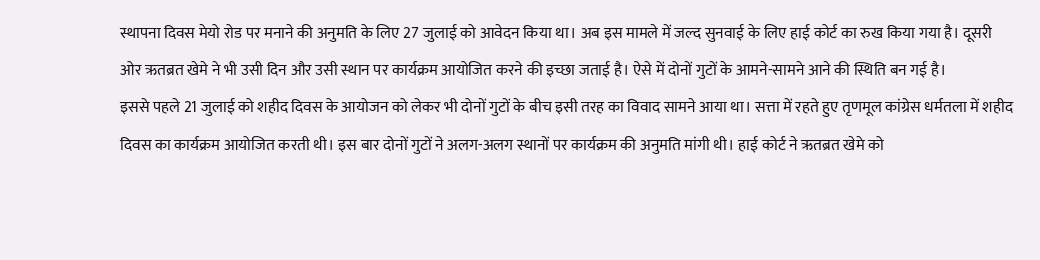स्थापना दिवस मेयो रोड पर मनाने की अनुमति के लिए 27 जुलाई को आवेदन किया था। अब इस मामले में जल्द सुनवाई के लिए हाई कोर्ट का रुख किया गया है। दूसरी ओर ऋतब्रत खेमे ने भी उसी दिन और उसी स्थान पर कार्यक्रम आयोजित करने की इच्छा जताई है। ऐसे में दोनों गुटों के आमने-सामने आने की स्थिति बन गई है।
इससे पहले 21 जुलाई को शहीद दिवस के आयोजन को लेकर भी दोनों गुटों के बीच इसी तरह का विवाद सामने आया था। सत्ता में रहते हुए तृणमूल कांग्रेस धर्मतला में शहीद दिवस का कार्यक्रम आयोजित करती थी। इस बार दोनों गुटों ने अलग-अलग स्थानों पर कार्यक्रम की अनुमति मांगी थी। हाई कोर्ट ने ऋतब्रत खेमे को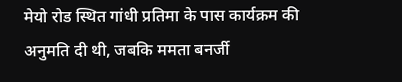मेयो रोड स्थित गांधी प्रतिमा के पास कार्यक्रम की अनुमति दी थी, जबकि ममता बनर्जी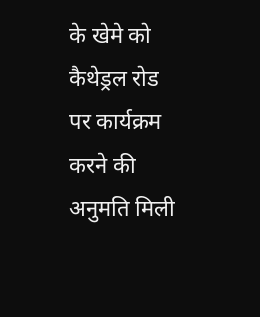के खेमे को कैथेड्रल रोड पर कार्यक्रम करने की अनुमति मिली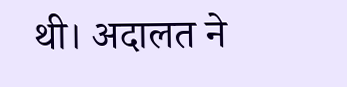थी। अदालत ने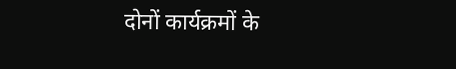दोनों कार्यक्रमों के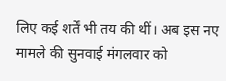लिए कई शर्तें भी तय की थीं। अब इस नए मामले की सुनवाई मंगलवार को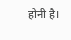होनी है।